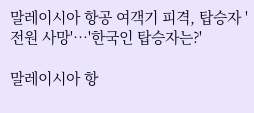말레이시아 항공 여객기 피격, 탑승자 '전원 사망'…'한국인 탑승자는?'

말레이시아 항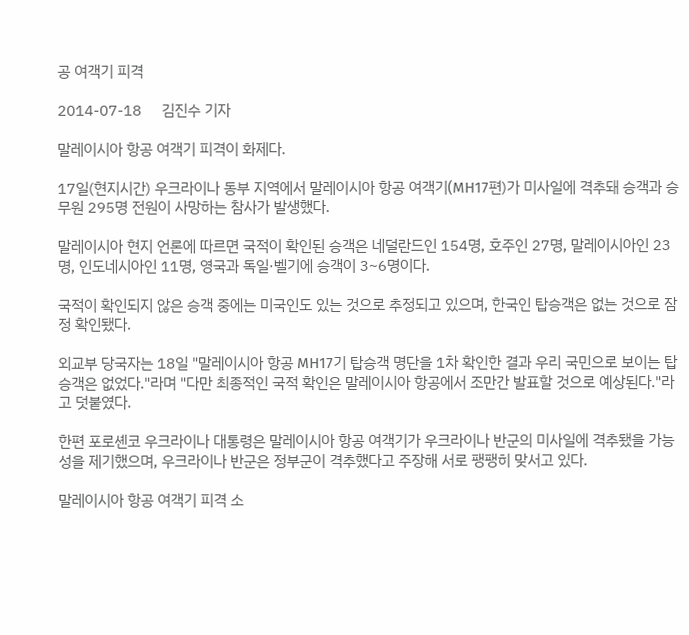공 여객기 피격

2014-07-18     김진수 기자

말레이시아 항공 여객기 피격이 화제다.

17일(현지시간) 우크라이나 동부 지역에서 말레이시아 항공 여객기(MH17편)가 미사일에 격추돼 승객과 승무원 295명 전원이 사망하는 참사가 발생했다.

말레이시아 현지 언론에 따르면 국적이 확인된 승객은 네덜란드인 154명, 호주인 27명, 말레이시아인 23명, 인도네시아인 11명, 영국과 독일·벨기에 승객이 3~6명이다.

국적이 확인되지 않은 승객 중에는 미국인도 있는 것으로 추정되고 있으며, 한국인 탑승객은 없는 것으로 잠정 확인됐다.

외교부 당국자는 18일 "말레이시아 항공 MH17기 탑승객 명단을 1차 확인한 결과 우리 국민으로 보이는 탑승객은 없었다."라며 "다만 최종적인 국적 확인은 말레이시아 항공에서 조만간 발표할 것으로 예상된다."라고 덧붙였다.

한편 포로셴코 우크라이나 대통령은 말레이시아 항공 여객기가 우크라이나 반군의 미사일에 격추됐을 가능성을 제기했으며, 우크라이나 반군은 정부군이 격추했다고 주장해 서로 팽팽히 맞서고 있다.

말레이시아 항공 여객기 피격 소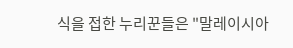식을 접한 누리꾼들은 "말레이시아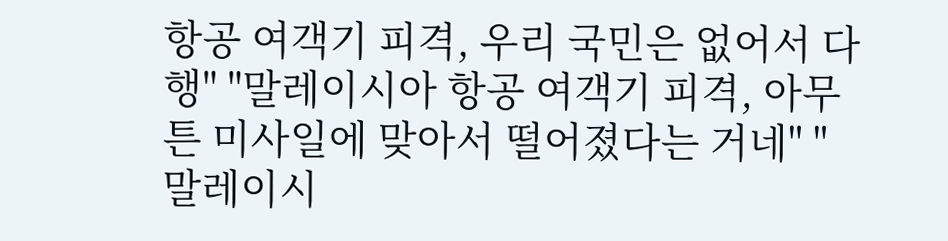항공 여객기 피격, 우리 국민은 없어서 다행" "말레이시아 항공 여객기 피격, 아무튼 미사일에 맞아서 떨어졌다는 거네" "말레이시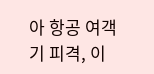아 항공 여객기 피격, 이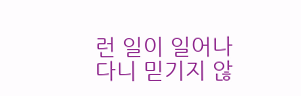런 일이 일어나다니 믿기지 않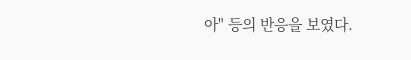아" 등의 반응을 보였다.